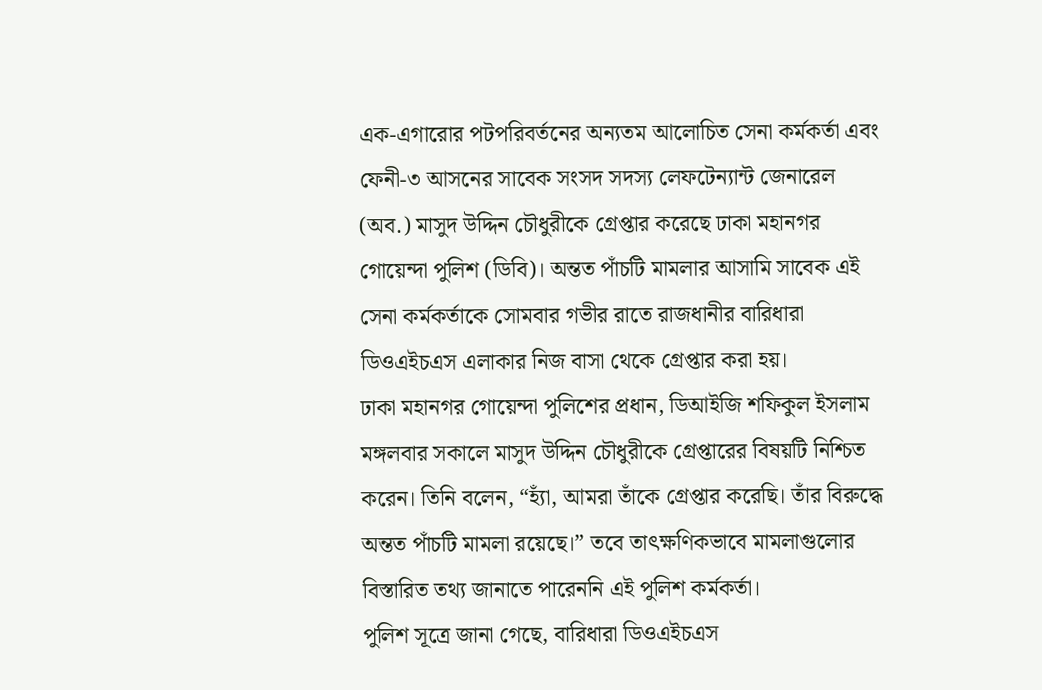এক-এগারোর পটপরিবর্তনের অন্যতম আলোচিত সেনা কর্মকর্তা এবং ফেনী-৩ আসনের সাবেক সংসদ সদস্য লেফটেন্যান্ট জেনারেল (অব.) মাসুদ উদ্দিন চৌধুরীকে গ্রেপ্তার করেছে ঢাকা মহানগর গোয়েন্দা পুলিশ (ডিবি)। অন্তত পাঁচটি মামলার আসামি সাবেক এই সেনা কর্মকর্তাকে সোমবার গভীর রাতে রাজধানীর বারিধারা ডিওএইচএস এলাকার নিজ বাসা থেকে গ্রেপ্তার করা হয়।
ঢাকা মহানগর গোয়েন্দা পুলিশের প্রধান, ডিআইজি শফিকুল ইসলাম মঙ্গলবার সকালে মাসুদ উদ্দিন চৌধুরীকে গ্রেপ্তারের বিষয়টি নিশ্চিত করেন। তিনি বলেন, “হ্যাঁ, আমরা তাঁকে গ্রেপ্তার করেছি। তাঁর বিরুদ্ধে অন্তত পাঁচটি মামলা রয়েছে।” তবে তাৎক্ষণিকভাবে মামলাগুলোর বিস্তারিত তথ্য জানাতে পারেননি এই পুলিশ কর্মকর্তা।
পুলিশ সূত্রে জানা গেছে, বারিধারা ডিওএইচএস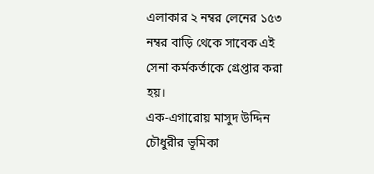এলাকার ২ নম্বর লেনের ১৫৩ নম্বর বাড়ি থেকে সাবেক এই সেনা কর্মকর্তাকে গ্রেপ্তার করা হয়।
এক-এগারোয় মাসুদ উদ্দিন চৌধুরীর ভূমিকা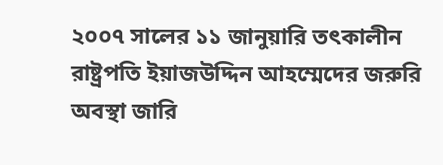২০০৭ সালের ১১ জানুয়ারি তৎকালীন রাষ্ট্রপতি ইয়াজউদ্দিন আহম্মেদের জরুরি অবস্থা জারি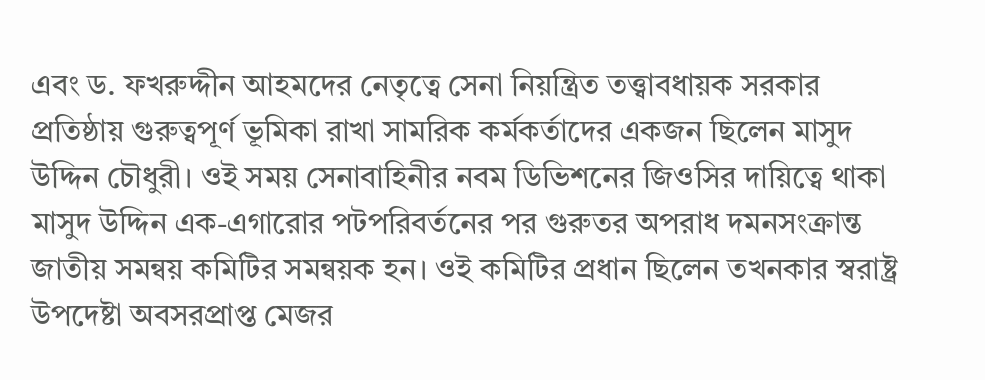এবং ড. ফখরুদ্দীন আহমদের নেতৃত্বে সেনা নিয়ন্ত্রিত তত্ত্বাবধায়ক সরকার প্রতিষ্ঠায় গুরুত্বপূর্ণ ভূমিকা রাখা সামরিক কর্মকর্তাদের একজন ছিলেন মাসুদ উদ্দিন চৌধুরী। ওই সময় সেনাবাহিনীর নবম ডিভিশনের জিওসির দায়িত্বে থাকা মাসুদ উদ্দিন এক-এগারোর পটপরিবর্তনের পর গুরুতর অপরাধ দমনসংক্রান্ত জাতীয় সমন্বয় কমিটির সমন্বয়ক হন। ওই কমিটির প্রধান ছিলেন তখনকার স্বরাষ্ট্র উপদেষ্টা অবসরপ্রাপ্ত মেজর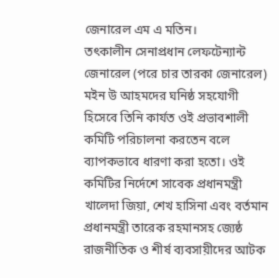জেনারেল এম এ মতিন।
তৎকালীন সেনাপ্রধান লেফটেন্যান্ট জেনারেল (পরে চার তারকা জেনারেল) মইন উ আহমদের ঘনিষ্ঠ সহযোগী হিসেবে তিনি কার্যত ওই প্রভাবশালী কমিটি পরিচালনা করতেন বলে ব্যাপকভাবে ধারণা করা হতো। ওই কমিটির নির্দেশে সাবেক প্রধানমন্ত্রী খালেদা জিয়া, শেখ হাসিনা এবং বর্তমান প্রধানমন্ত্রী তারেক রহমানসহ জ্যেষ্ঠ রাজনীতিক ও শীর্ষ ব্যবসায়ীদের আটক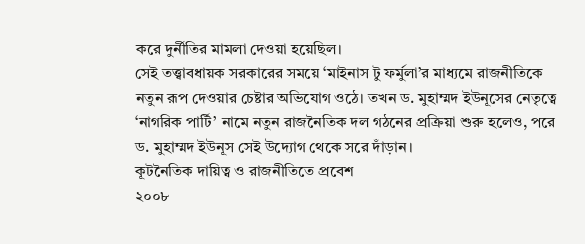করে দুর্নীতির মামলা দেওয়া হয়েছিল।
সেই তত্ত্বাবধায়ক সরকারের সময়ে ‘মাইনাস টু ফর্মুলা’র মাধ্যমে রাজনীতিকে নতুন রূপ দেওয়ার চেষ্টার অভিযোগ ওঠে। তখন ড. মুহাম্মদ ইউনূসের নেতৃত্বে ‘নাগরিক পার্টি’ নামে নতুন রাজনৈতিক দল গঠনের প্রক্রিয়া শুরু হলেও, পরে ড. মুহাম্মদ ইউনূস সেই উদ্যোগ থেকে সরে দাঁড়ান।
কূটনৈতিক দায়িত্ব ও রাজনীতিতে প্রবেশ
২০০৮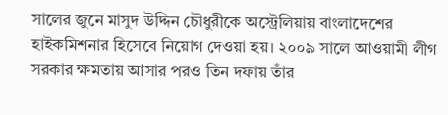সালের জুনে মাসুদ উদ্দিন চৌধুরীকে অস্ট্রেলিয়ায় বাংলাদেশের হাইকমিশনার হিসেবে নিয়োগ দেওয়া হয়। ২০০৯ সালে আওয়ামী লীগ সরকার ক্ষমতায় আসার পরও তিন দফায় তাঁর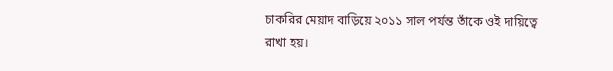চাকরির মেয়াদ বাড়িয়ে ২০১১ সাল পর্যন্ত তাঁকে ওই দায়িত্বে রাখা হয়।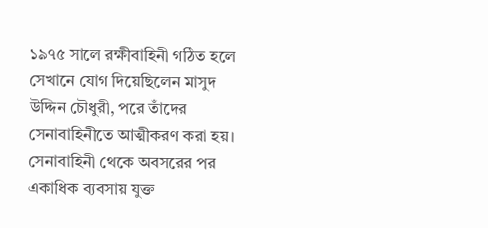১৯৭৫ সালে রক্ষীবাহিনী গঠিত হলে সেখানে যোগ দিয়েছিলেন মাসুদ উদ্দিন চৌধুরী, পরে তাঁদের সেনাবাহিনীতে আত্মীকরণ করা হয়। সেনাবাহিনী থেকে অবসরের পর একাধিক ব্যবসায় যুক্ত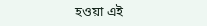হওয়া এই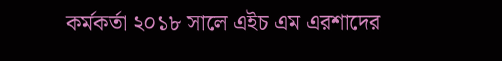কর্মকর্তা ২০১৮ সালে এইচ এম এরশাদের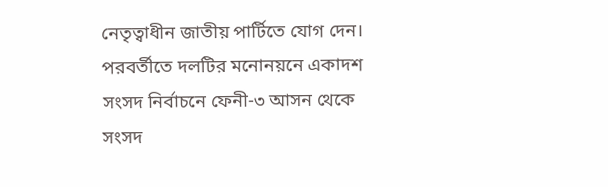নেতৃত্বাধীন জাতীয় পার্টিতে যোগ দেন। পরবর্তীতে দলটির মনোনয়নে একাদশ সংসদ নির্বাচনে ফেনী-৩ আসন থেকে সংসদ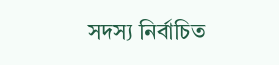সদস্য নির্বাচিত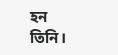হন তিনি।